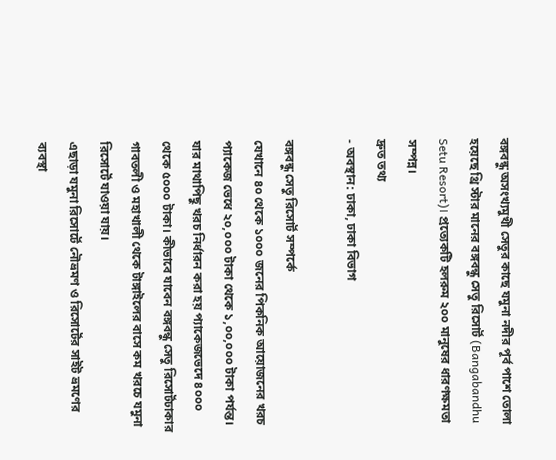বঙ্গবন্ধু অসংখ্যমুখী সেতুর কাছে যমুনা নদীর পূর্ব পাশে তোলা হয়েছে থ্রি স্টার মানের বঙ্গবন্ধু সেতু রিসোর্ট (Bangabandhu Setu Resort)। প্রত্যেকটি হলরুম ২০০ মানুষের ধারণক্ষমতা সম্পন্ন।
দ্রুত তথ্য
- অবস্থান: ঢাকা, ঢাকা বিভাগ

বঙ্গবন্ধু সেতু রিসোর্ট সম্পর্কে
যেখানে ৪০ থেকে ১০০০ জনের পিকনিক আয়োজনের খরচ প্যাকেজ ভেধে ২০,০০০ টাকা থেকে ১,০০,০০০ টাকা পর্যন্ত। যার মাথাপিছু খরচ নির্ধারন করা হয় প্যাকেজভেদে ৪০০০ থেকে ৫০০০ টাকা। কীভাবে যাবেন বঙ্গবন্ধু সেতু রিসোর্টঢাকার গাবতলী ও মহাখালী থেকে টাঙ্গাইলের বাসে কম খরচে যমুনা রিসোর্টে যাওয়া যায়।
এছাড়া যমুনা রিসোর্টে নৌভ্রমণ ও রিসোর্টের সাইট ভ্রমণের ব্যবস্থা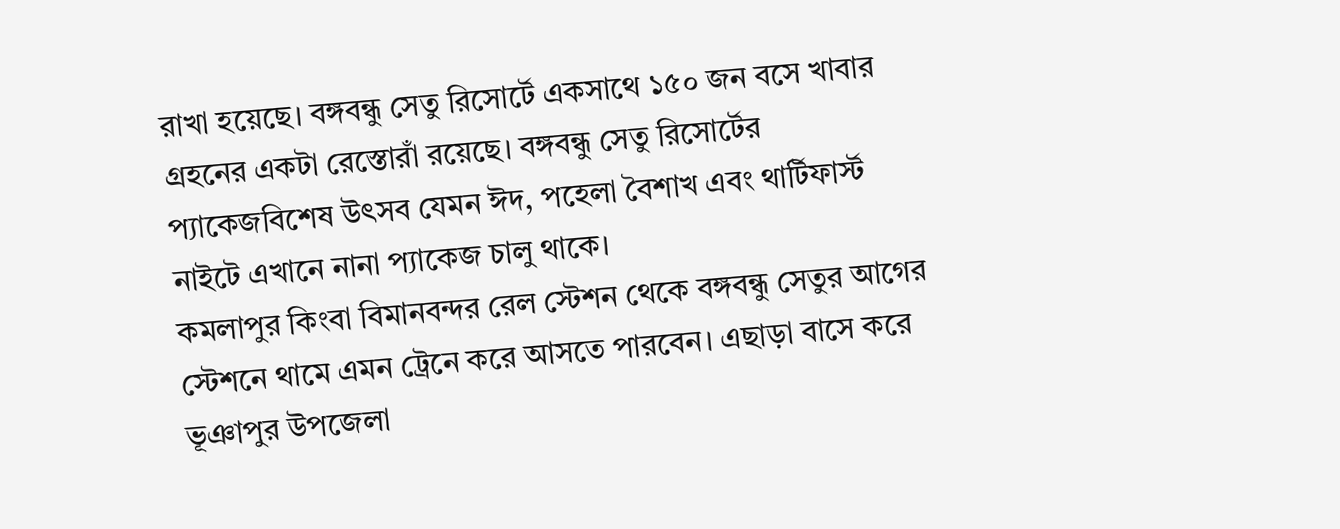রাখা হয়েছে। বঙ্গবন্ধু সেতু রিসোর্টে একসাথে ১৫০ জন বসে খাবার গ্রহনের একটা রেস্তোরাঁ রয়েছে। বঙ্গবন্ধু সেতু রিসোর্টের প্যাকেজবিশেষ উৎসব যেমন ঈদ, পহেলা বৈশাখ এবং থার্টিফার্স্ট নাইটে এখানে নানা প্যাকেজ চালু থাকে।
কমলাপুর কিংবা বিমানবন্দর রেল স্টেশন থেকে বঙ্গবন্ধু সেতুর আগের স্টেশনে থামে এমন ট্রেনে করে আসতে পারবেন। এছাড়া বাসে করে ভূঞাপুর উপজেলা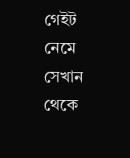গেইট নেমে সেখান থেকে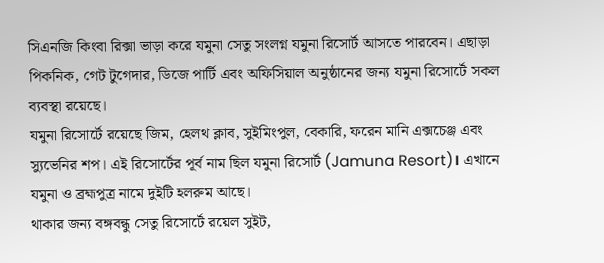সিএনজি কিংবা রিক্সা ভাড়া করে যমুনা সেতু সংলগ্ন যমুনা রিসোর্ট আসতে পারবেন। এছাড়া পিকনিক, গেট টুগেদার, ডিজে পার্টি এবং অফিসিয়াল অনুষ্ঠানের জন্য যমুনা রিসোর্টে সকল ব্যবস্থা রয়েছে।
যমুনা রিসোর্টে রয়েছে জিম, হেলথ ক্লাব, সুইমিংপুল, বেকারি, ফরেন মানি এক্সচেঞ্জ এবং স্যুভেনির শপ। এই রিসোর্টের পূর্ব নাম ছিল যমুনা রিসোর্ট (Jamuna Resort)। এখানে যমুনা ও ব্রহ্মপুত্র নামে দুইটি হলরুম আছে।
থাকার জন্য বঙ্গবন্ধু সেতু রিসোর্টে রয়েল সুইট,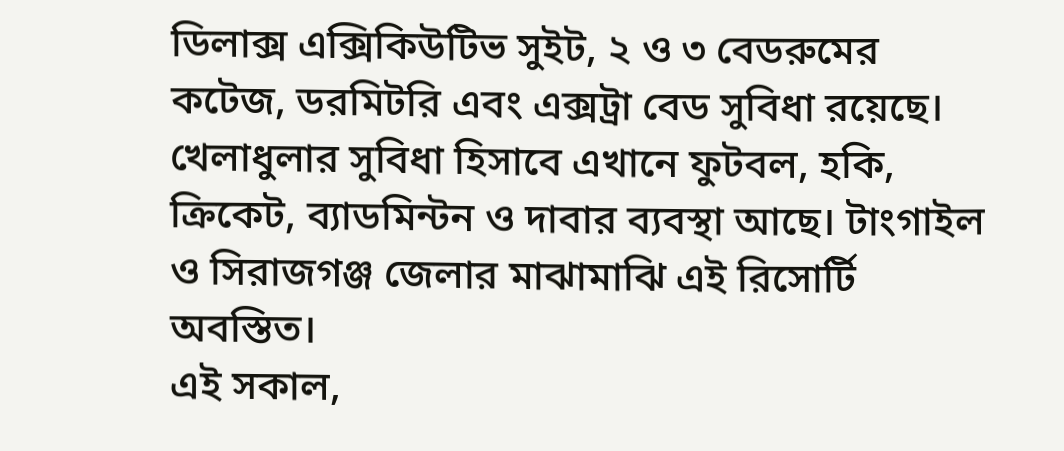ডিলাক্স এক্সিকিউটিভ সুইট, ২ ও ৩ বেডরুমের কটেজ, ডরমিটরি এবং এক্সট্রা বেড সুবিধা রয়েছে। খেলাধুলার সুবিধা হিসাবে এখানে ফুটবল, হকি, ক্রিকেট, ব্যাডমিন্টন ও দাবার ব্যবস্থা আছে। টাংগাইল ও সিরাজগঞ্জ জেলার মাঝামাঝি এই রিসোর্টি অবস্তিত।
এই সকাল,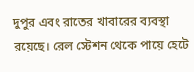দুপুর এবং রাতের খাবারের ব্যবস্থা রয়েছে। রেল স্টেশন থেকে পায়ে হেটে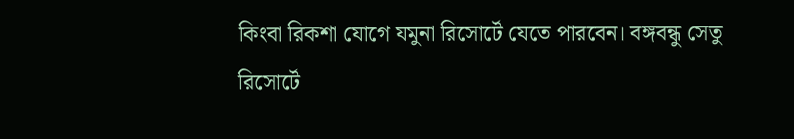কিংবা রিকশা যোগে যমুনা রিসোর্টে যেতে পারবেন। বঙ্গবন্ধু সেতু রিসোর্টে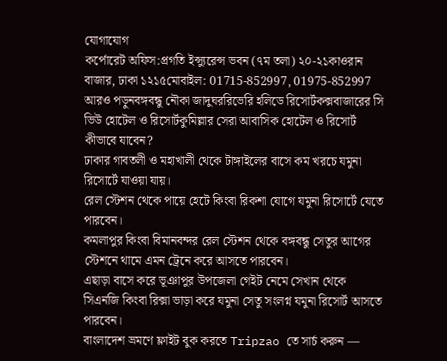যোগাযোগ
কর্পোরেট অফিস:প্রগতি ইন্স্যুরেন্স ভবন (৭ম তলা) ২০-২১কাওরান বাজার, ঢাকা ১২১৫মোবাইল: 01715-852997, 01975-852997 আরও পড়ুনবঙ্গবন্ধু নৌকা জাদুঘররিভেরি হলিডে রিসোর্টকক্সবাজারের সি ভিউ হোটেল ও রিসোর্টকুমিল্লার সেরা আবাসিক হোটেল ও রিসোর্ট
কীভাবে যাবেন?
ঢাকার গাবতলী ও মহাখালী থেকে টাঙ্গাইলের বাসে কম খরচে যমুনা রিসোর্টে যাওয়া যায়।
রেল স্টেশন থেকে পায়ে হেটে কিংবা রিকশা যোগে যমুনা রিসোর্টে যেতে পারবেন।
কমলাপুর কিংবা বিমানবন্দর রেল স্টেশন থেকে বঙ্গবন্ধু সেতুর আগের স্টেশনে থামে এমন ট্রেনে করে আসতে পারবেন।
এছাড়া বাসে করে ভূঞাপুর উপজেলা গেইট নেমে সেখান থেকে সিএনজি কিংবা রিক্সা ভাড়া করে যমুনা সেতু সংলগ্ন যমুনা রিসোর্ট আসতে পারবেন।
বাংলাদেশ ভ্রমণে ফ্লাইট বুক করতে Tripzao তে সার্চ করুন —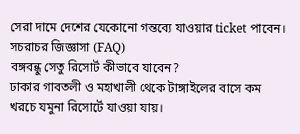সেরা দামে দেশের যেকোনো গন্তব্যে যাওয়ার ticket পাবেন।
সচরাচর জিজ্ঞাসা (FAQ)
বঙ্গবন্ধু সেতু রিসোর্ট কীভাবে যাবেন?
ঢাকার গাবতলী ও মহাখালী থেকে টাঙ্গাইলের বাসে কম খরচে যমুনা রিসোর্টে যাওয়া যায়।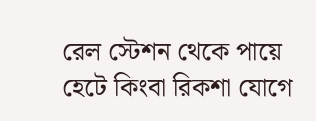রেল স্টেশন থেকে পায়ে হেটে কিংবা রিকশা যোগে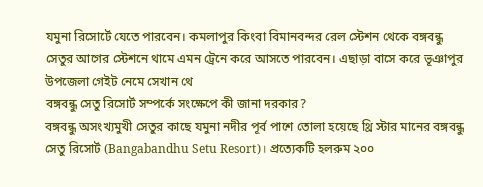যমুনা রিসোর্টে যেতে পারবেন। কমলাপুর কিংবা বিমানবন্দর রেল স্টেশন থেকে বঙ্গবন্ধু সেতুর আগের স্টেশনে থামে এমন ট্রেনে করে আসতে পারবেন। এছাড়া বাসে করে ভূঞাপুর উপজেলা গেইট নেমে সেখান থে
বঙ্গবন্ধু সেতু রিসোর্ট সম্পর্কে সংক্ষেপে কী জানা দরকার?
বঙ্গবন্ধু অসংখ্যমুখী সেতুর কাছে যমুনা নদীর পূর্ব পাশে তোলা হয়েছে থ্রি স্টার মানের বঙ্গবন্ধু সেতু রিসোর্ট (Bangabandhu Setu Resort)। প্রত্যেকটি হলরুম ২০০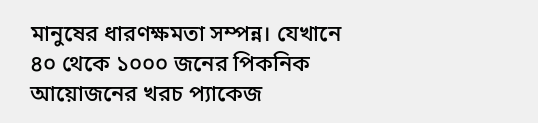মানুষের ধারণক্ষমতা সম্পন্ন। যেখানে ৪০ থেকে ১০০০ জনের পিকনিক আয়োজনের খরচ প্যাকেজ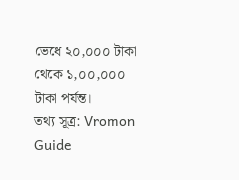ভেধে ২০,০০০ টাকা থেকে ১,০০,০০০ টাকা পর্যন্ত।
তথ্য সূত্র: Vromon Guide